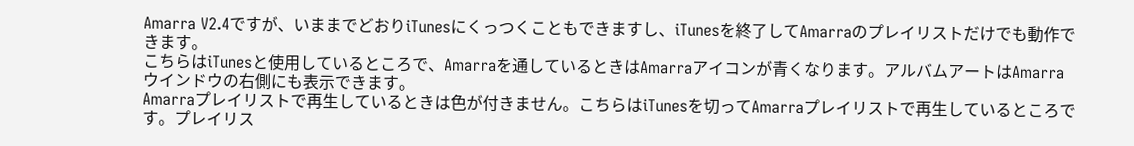Amarra V2.4ですが、いままでどおりiTunesにくっつくこともできますし、iTunesを終了してAmarraのプレイリストだけでも動作できます。
こちらはiTunesと使用しているところで、Amarraを通しているときはAmarraアイコンが青くなります。アルバムアートはAmarraウインドウの右側にも表示できます。
Amarraプレイリストで再生しているときは色が付きません。こちらはiTunesを切ってAmarraプレイリストで再生しているところです。プレイリス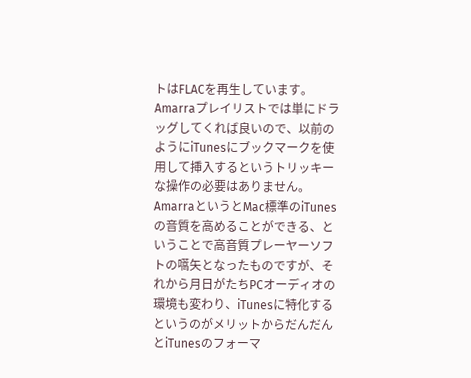トはFLACを再生しています。Amarraプレイリストでは単にドラッグしてくれば良いので、以前のようにiTunesにブックマークを使用して挿入するというトリッキーな操作の必要はありません。
AmarraというとMac標準のiTunesの音質を高めることができる、ということで高音質プレーヤーソフトの嚆矢となったものですが、それから月日がたちPCオーディオの環境も変わり、iTunesに特化するというのがメリットからだんだんとiTunesのフォーマ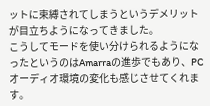ットに束縛されてしまうというデメリットが目立ちようになってきました。
こうしてモードを使い分けられるようになったというのはAmarraの進歩でもあり、PCオーディオ環境の変化も感じさせてくれます。